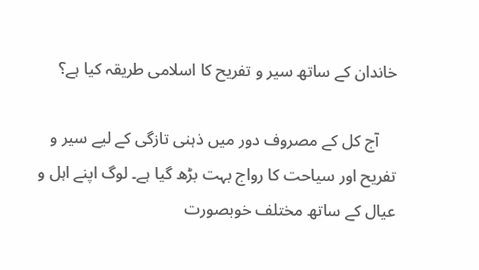خاندان کے ساتھ سیر و تفریح کا اسلامی طریقہ کیا ہے؟

    آج کل کے مصروف دور میں ذہنی تازگی کے لیے سیر و تفریح اور سیاحت کا رواج بہت بڑھ گیا ہے۔ لوگ اپنے اہل و عیال کے ساتھ مختلف خوبصورت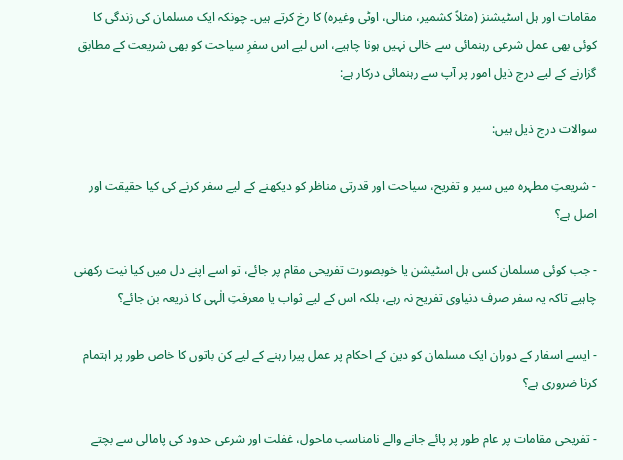مقامات اور ہل اسٹیشنز (مثلاً کشمیر، منالی، اوٹی وغیرہ) کا رخ کرتے ہیں۔ چونکہ ایک مسلمان کی زندگی کا کوئی بھی عمل شرعی رہنمائی سے خالی نہیں ہونا چاہیے، اس لیے اس سفرِ سیاحت کو بھی شریعت کے مطابق گزارنے کے لیے درج ذیل امور پر آپ سے رہنمائی درکار ہے:

سوالات درج ذیل ہیں:

- شریعتِ مطہرہ میں سیر و تفریح، سیاحت اور قدرتی مناظر کو دیکھنے کے لیے سفر کرنے کی کیا حقیقت اور اصل ہے؟

- جب کوئی مسلمان کسی ہل اسٹیشن یا خوبصورت تفریحی مقام پر جائے، تو اسے اپنے دل میں کیا نیت رکھنی چاہیے تاکہ یہ سفر صرف دنیاوی تفریح نہ رہے، بلکہ اس کے لیے ثواب یا معرفتِ الٰہی کا ذریعہ بن جائے؟

- ایسے اسفار کے دوران ایک مسلمان کو دین کے احکام پر عمل پیرا رہنے کے لیے کن باتوں کا خاص طور پر اہتمام کرنا ضروری ہے؟

- تفریحی مقامات پر عام طور پر پائے جانے والے نامناسب ماحول، غفلت اور شرعی حدود کی پامالی سے بچتے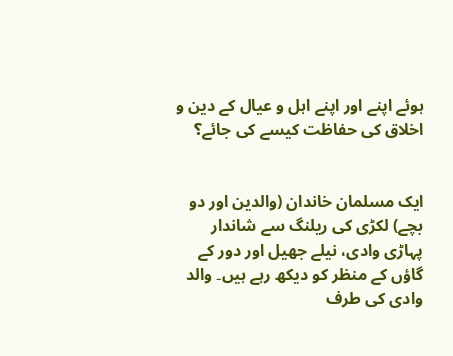ہوئے اپنے اور اپنے اہل و عیال کے دین و اخلاق کی حفاظت کیسے کی جائے؟


ایک مسلمان خاندان (والدین اور دو بچے) لکڑی کی ریلنگ سے شاندار پہاڑی وادی، نیلے جھیل اور دور کے گاؤں کے منظر کو دیکھ رہے ہیں۔ والد وادی کی طرف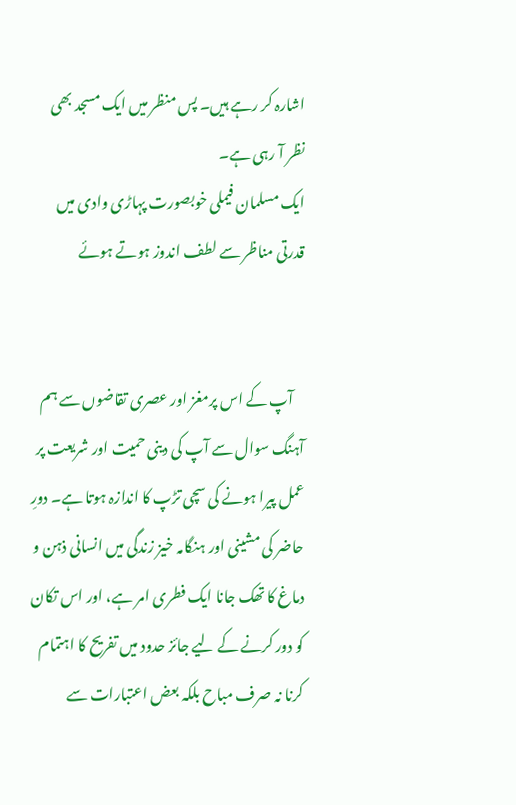اشارہ کر رہے ہیں۔ پس منظر میں ایک مسجد بھی نظر آ رہی ہے۔
ایک مسلمان فیملی خوبصورت پہاڑی وادی میں قدرتی مناظر سے لطف اندوز ہوتے ہوئے


    آپ کے اس پرمغز اور عصری تقاضوں سے ہم آہنگ سوال سے آپ کی دینی حمیت اور شریعت پر عمل پیرا ہونے کی سچی تڑپ کا اندازہ ہوتا ہے۔ دورِ حاضر کی مشینی اور ہنگامہ خیز زندگی میں انسانی ذہن و دماغ کا تھک جانا ایک فطری امر ہے، اور اس تکان کو دور کرنے کے لیے جائز حدود میں تفریح کا اہتمام کرنا نہ صرف مباح بلکہ بعض اعتبارات سے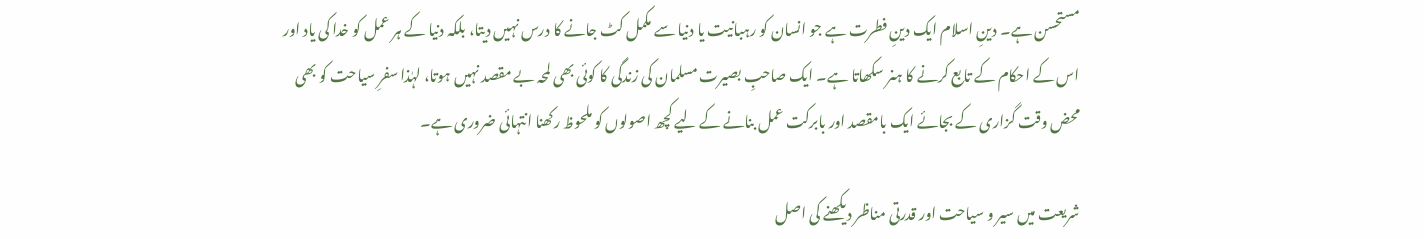مستحسن ہے۔ دینِ اسلام ایک دینِ فطرت ہے جو انسان کو رہبانیت یا دنیا سے مکمل کٹ جانے کا درس نہیں دیتا، بلکہ دنیا کے ہر عمل کو خدا کی یاد اور اس کے احکام کے تابع کرنے کا ہنر سکھاتا ہے۔ ایک صاحبِ بصیرت مسلمان کی زندگی کا کوئی بھی لمحہ بے مقصد نہیں ہوتا، لہٰذا سفرِ سیاحت کو بھی محض وقت گزاری کے بجائے ایک بامقصد اور بابرکت عمل بنانے کے لیے کچھ اصولوں کو ملحوظ رکھنا انتہائی ضروری ہے۔

شریعت میں سیر و سیاحت اور قدرتی مناظر دیکھنے کی اصل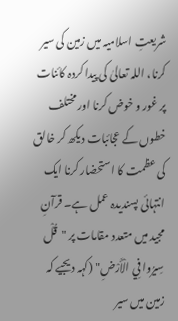شریعتِ اسلامیہ میں زمین کی سیر کرنا، اللہ تعالیٰ کی پیدا کردہ کائنات پر غور و خوض کرنا اور مختلف خطوں کے عجائبات دیکھ کر خالق کی عظمت کا استحضار کرنا ایک انتہائی پسندیدہ عمل ہے۔ قرآنِ مجید میں متعدد مقامات پر "قُلْ سِيرُوا فِي الْأَرْضِ" (کہہ دیجیے کہ زمین میں سیر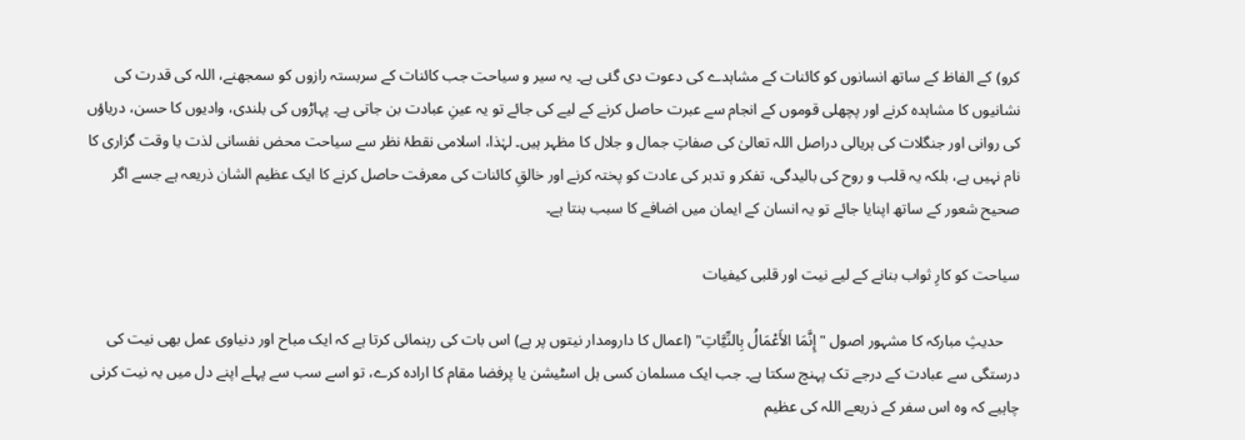کرو) کے الفاظ کے ساتھ انسانوں کو کائنات کے مشاہدے کی دعوت دی گئی ہے۔ یہ سیر و سیاحت جب کائنات کے سربستہ رازوں کو سمجھنے، اللہ کی قدرت کی نشانیوں کا مشاہدہ کرنے اور پچھلی قوموں کے انجام سے عبرت حاصل کرنے کے لیے کی جائے تو یہ عینِ عبادت بن جاتی ہے۔ پہاڑوں کی بلندی، وادیوں کا حسن، دریاؤں کی روانی اور جنگلات کی ہریالی دراصل اللہ تعالیٰ کی صفاتِ جمال و جلال کا مظہر ہیں۔ لہٰذا، اسلامی نقطۂ نظر سے سیاحت محض نفسانی لذت یا وقت گزاری کا نام نہیں ہے، بلکہ یہ قلب و روح کی بالیدگی، تفکر و تدبر کی عادت کو پختہ کرنے اور خالقِ کائنات کی معرفت حاصل کرنے کا ایک عظیم الشان ذریعہ ہے جسے اگر صحیح شعور کے ساتھ اپنایا جائے تو یہ انسان کے ایمان میں اضافے کا سبب بنتا ہے۔

سیاحت کو کارِ ثواب بنانے کے لیے نیت اور قلبی کیفیات

    حدیثِ مبارکہ کا مشہور اصول "إِنَّمَا الأَعْمَالُ بِالنِّيَّاتِ" (اعمال کا دارومدار نیتوں پر ہے) اس بات کی رہنمائی کرتا ہے کہ ایک مباح اور دنیاوی عمل بھی نیت کی درستگی سے عبادت کے درجے تک پہنچ سکتا ہے۔ جب ایک مسلمان کسی ہل اسٹیشن یا پرفضا مقام کا ارادہ کرے، تو اسے سب سے پہلے اپنے دل میں یہ نیت کرنی چاہیے کہ وہ اس سفر کے ذریعے اللہ کی عظیم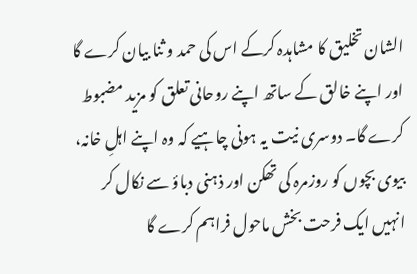الشان تخلیق کا مشاہدہ کرکے اس کی حمد و ثنا بیان کرے گا اور اپنے خالق کے ساتھ اپنے روحانی تعلق کو مزید مضبوط کرے گا۔ دوسری نیت یہ ہونی چاہیے کہ وہ اپنے اہلِ خانہ، بیوی بچوں کو روزمرہ کی تھکن اور ذہنی دباؤ سے نکال کر انہیں ایک فرحت بخش ماحول فراہم کرے گا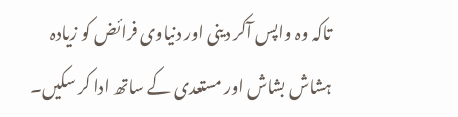تاکہ وہ واپس آکر دینی اور دنیاوی فرائض کو زیادہ ہشاش بشاش اور مستعدی کے ساتھ ادا کر سکیں۔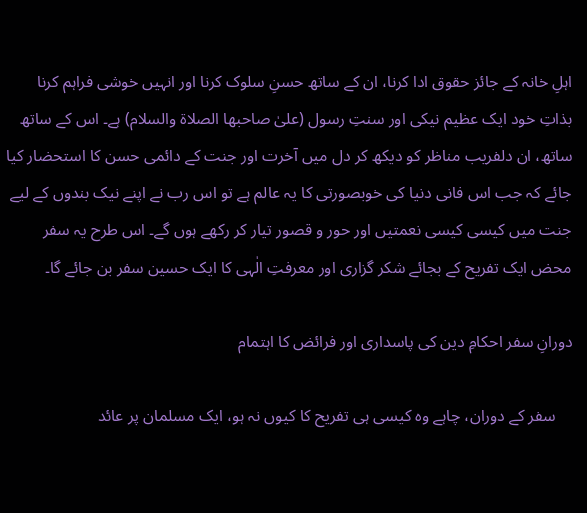اہلِ خانہ کے جائز حقوق ادا کرنا، ان کے ساتھ حسنِ سلوک کرنا اور انہیں خوشی فراہم کرنا بذاتِ خود ایک عظیم نیکی اور سنتِ رسول (علیٰ صاحبھا الصلاۃ والسلام) ہے۔ اس کے ساتھ ساتھ، ان دلفریب مناظر کو دیکھ کر دل میں آخرت اور جنت کے دائمی حسن کا استحضار کیا جائے کہ جب اس فانی دنیا کی خوبصورتی کا یہ عالم ہے تو اس رب نے اپنے نیک بندوں کے لیے جنت میں کیسی کیسی نعمتیں اور حور و قصور تیار کر رکھے ہوں گے۔ اس طرح یہ سفر محض ایک تفریح کے بجائے شکر گزاری اور معرفتِ الٰہی کا ایک حسین سفر بن جائے گا۔

دورانِ سفر احکامِ دین کی پاسداری اور فرائض کا اہتمام

    سفر کے دوران، چاہے وہ کیسی ہی تفریح کا کیوں نہ ہو، ایک مسلمان پر عائد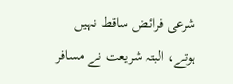شرعی فرائض ساقط نہیں ہوتے، البتہ شریعت نے مسافر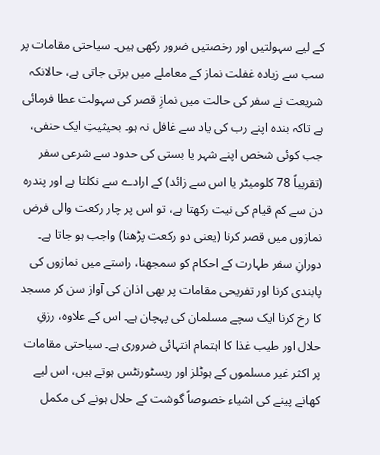کے لیے سہولتیں اور رخصتیں ضرور رکھی ہیں۔ سیاحتی مقامات پر سب سے زیادہ غفلت نماز کے معاملے میں برتی جاتی ہے، حالانکہ شریعت نے سفر کی حالت میں نمازِ قصر کی سہولت عطا فرمائی ہے تاکہ بندہ اپنے رب کی یاد سے غافل نہ ہو۔ بحیثیتِ ایک حنفی، جب کوئی شخص اپنے شہر یا بستی کی حدود سے شرعی سفر (تقریباً 78 کلومیٹر یا اس سے زائد) کے ارادے سے نکلتا ہے اور پندرہ دن سے کم قیام کی نیت رکھتا ہے، تو اس پر چار رکعت والی فرض نمازوں میں قصر کرنا (یعنی دو رکعت پڑھنا) واجب ہو جاتا ہے۔ دورانِ سفر طہارت کے احکام کو سمجھنا، راستے میں نمازوں کی پابندی کرنا اور تفریحی مقامات پر بھی اذان کی آواز سن کر مسجد کا رخ کرنا ایک سچے مسلمان کی پہچان ہے۔ اس کے علاوہ، رزقِ حلال اور طیب غذا کا اہتمام انتہائی ضروری ہے۔ سیاحتی مقامات پر اکثر غیر مسلموں کے ہوٹلز اور ریسٹورنٹس ہوتے ہیں، اس لیے کھانے پینے کی اشیاء خصوصاً گوشت کے حلال ہونے کی مکمل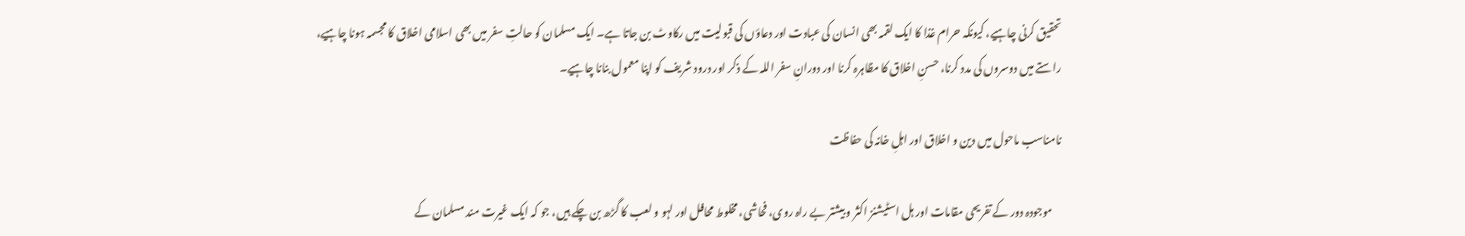تحقیق کرنی چاہیے، کیونکہ حرام غذا کا ایک لقمہ بھی انسان کی عبادت اور دعاؤں کی قبولیت میں رکاوٹ بن جاتا ہے۔ ایک مسلمان کو حالتِ سفر میں بھی اسلامی اخلاق کا مجسمہ ہونا چاہیے، راستے میں دوسروں کی مدد کرنا، حسنِ اخلاق کا مظاہرہ کرنا اور دورانِ سفر اللہ کے ذکر اور درود شریف کو اپنا معمول بنانا چاہیے۔

نامناسب ماحول میں دین و اخلاق اور اہلِ خانہ کی حفاظت

    موجودہ دور کے تفریحی مقامات اور ہل اسٹیشنز اکثر و بیشتر بے راہ روی، فحاشی، مخلوط محافل اور لہو و لعب کا گڑھ بن چکے ہیں، جو کہ ایک غیرت مند مسلمان کے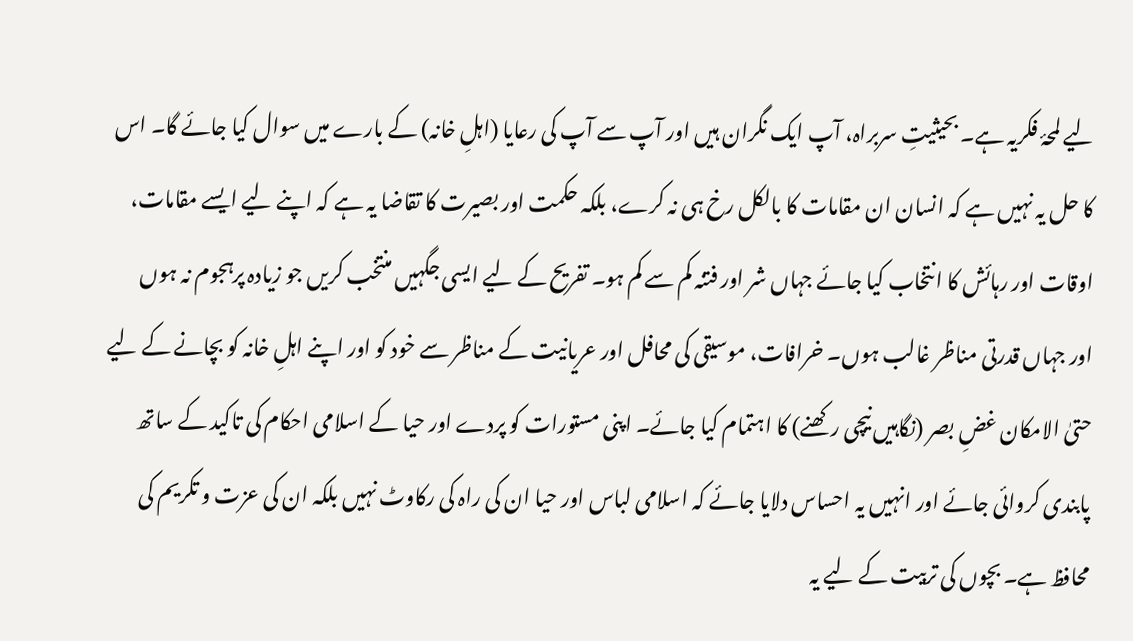لیے لمحۂ فکریہ ہے۔ بحیثیتِ سربراہ، آپ ایک نگران ہیں اور آپ سے آپ کی رعایا (اہلِ خانہ) کے بارے میں سوال کیا جائے گا۔ اس کا حل یہ نہیں ہے کہ انسان ان مقامات کا بالکل رخ ہی نہ کرے، بلکہ حکمت اور بصیرت کا تقاضا یہ ہے کہ اپنے لیے ایسے مقامات، اوقات اور رہائش کا انتخاب کیا جائے جہاں شر اور فتنہ کم سے کم ہو۔ تفریح کے لیے ایسی جگہیں منتخب کریں جو زیادہ پرہجوم نہ ہوں اور جہاں قدرتی مناظر غالب ہوں۔ خرافات، موسیقی کی محافل اور عریانیت کے مناظر سے خود کو اور اپنے اہلِ خانہ کو بچانے کے لیے حتیٰ الامکان غضِ بصر (نگاہیں نیچی رکھنے) کا اہتمام کیا جائے۔ اپنی مستورات کو پردے اور حیا کے اسلامی احکام کی تاکید کے ساتھ پابندی کروائی جائے اور انہیں یہ احساس دلایا جائے کہ اسلامی لباس اور حیا ان کی راہ کی رکاوٹ نہیں بلکہ ان کی عزت و تکریم کی محافظ ہے۔ بچوں کی تربیت کے لیے یہ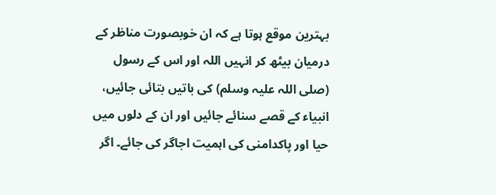بہترین موقع ہوتا ہے کہ ان خوبصورت مناظر کے درمیان بیٹھ کر انہیں اللہ اور اس کے رسول (صلی اللہ علیہ وسلم) کی باتیں بتائی جائیں، انبیاء کے قصے سنائے جائیں اور ان کے دلوں میں حیا اور پاکدامنی کی اہمیت اجاگر کی جائے۔ اگر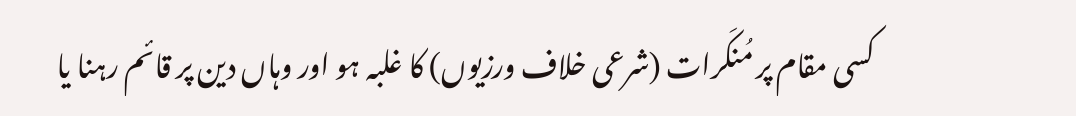کسی مقام پر مُنکَرات (شرعی خلاف ورزیوں) کا غلبہ ہو اور وہاں دین پر قائم رہنا یا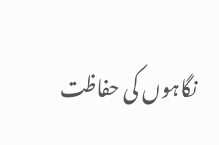نگاہوں کی حفاظت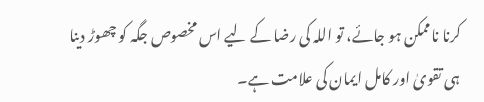کرنا ناممکن ہو جائے، تو اللہ کی رضا کے لیے اس مخصوص جگہ کو چھوڑ دینا ہی تقویٰ اور کامل ایمان کی علامت ہے۔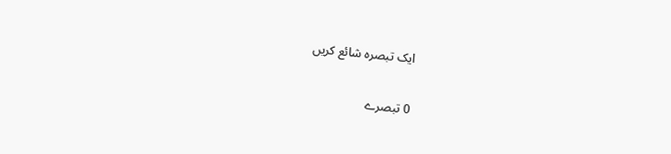ایک تبصرہ شائع کریں

0 تبصرے